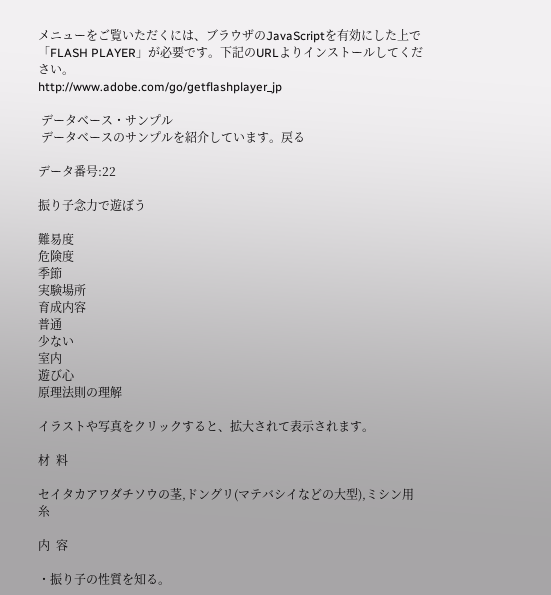メニューをご覧いただくには、ブラウザのJavaScriptを有効にした上で「FLASH PLAYER」が必要です。下記のURLよりインストールしてください。
http://www.adobe.com/go/getflashplayer_jp

 データベース・サンプル
 データベースのサンプルを紹介しています。戻る

データ番号:22

振り子念力で遊ぼう

難易度
危険度
季節
実験場所
育成内容
普通
少ない
室内
遊び心
原理法則の理解

イラストや写真をクリックすると、拡大されて表示されます。

材  料

セイタカアワダチソウの茎,ドングリ(マテバシイなどの大型),ミシン用糸

内  容

・振り子の性質を知る。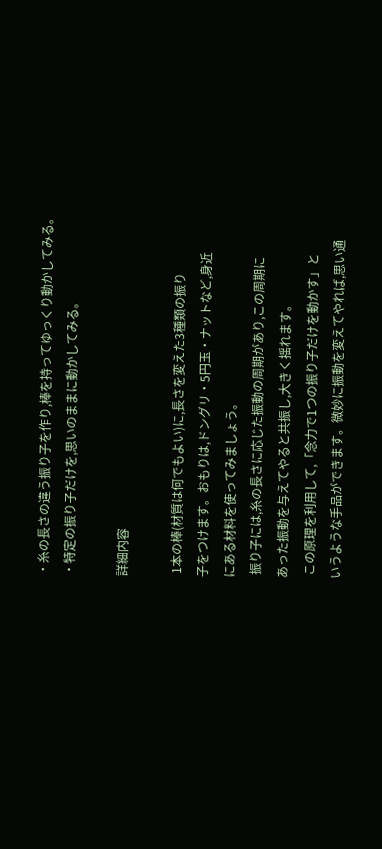・糸の長さの違う振り子を作り,棒を持ってゆっくり動かしてみる。
・特定の振り子だけを,思いのままに動かしてみる。

詳細内容

 1本の棒(材質は何でもよい)に,長さを変えた3種類の振り
子をつけます。おもりは,ドングリ・5円玉・ナットなど,身近
にある材料を使ってみましょう。
 振り子には,糸の長さに応じた振動の周期があり,この周期に
あった振動を与えてやると共振し,大きく揺れます。
 この原理を利用して,「念力で1つの振り子だけを動かす」と
いうような手品ができます。微妙に振動を変えてやれば,思い通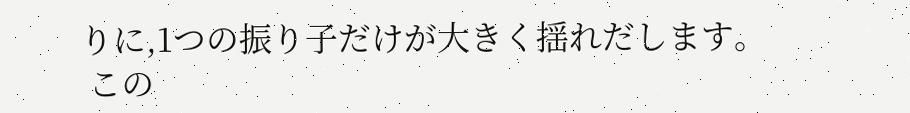りに,1つの振り子だけが大きく揺れだします。
 この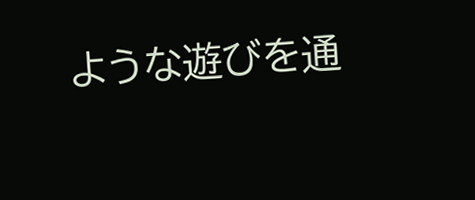ような遊びを通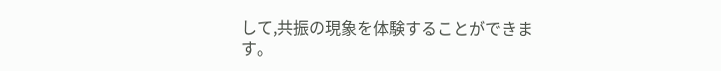して,共振の現象を体験することができま
す。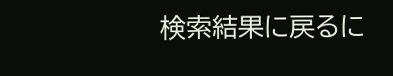検索結果に戻るに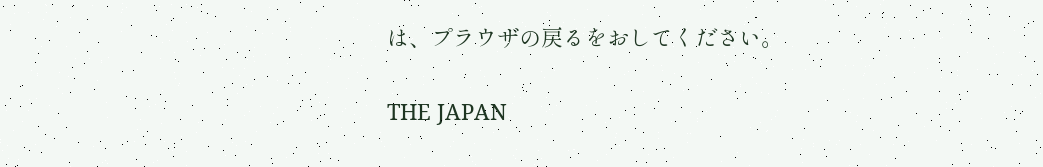は、プラウザの戻るをおしてください。

THE JAPAN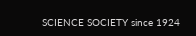SCIENCE SOCIETY since 1924